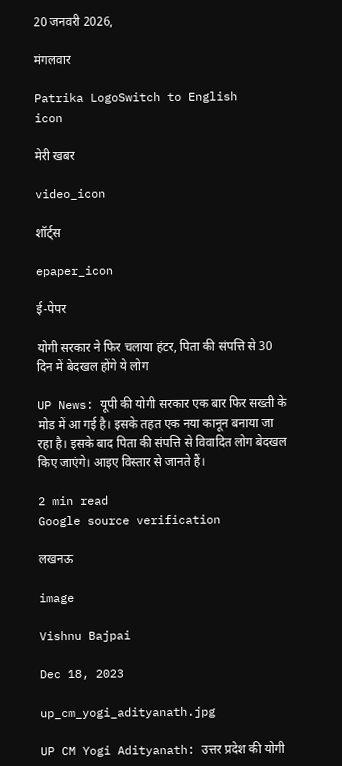20 जनवरी 2026,

मंगलवार

Patrika LogoSwitch to English
icon

मेरी खबर

video_icon

शॉर्ट्स

epaper_icon

ई-पेपर

योगी सरकार ने फिर चलाया हंटर, पिता की संपत्ति से 30 दिन में बेदखल होंगे ये लोग

UP News: यूपी की योगी सरकार एक बार फिर सख्ती के मोड में आ गई है। इसके तहत एक नया कानून बनाया जा रहा है। इसके बाद पिता की संपत्ति से विवादित लोग बेदखल किए जाएंगे। आइए विस्तार से जानते हैं।

2 min read
Google source verification

लखनऊ

image

Vishnu Bajpai

Dec 18, 2023

up_cm_yogi_adityanath.jpg

UP CM Yogi Adityanath: उत्तर प्रदेश की योगी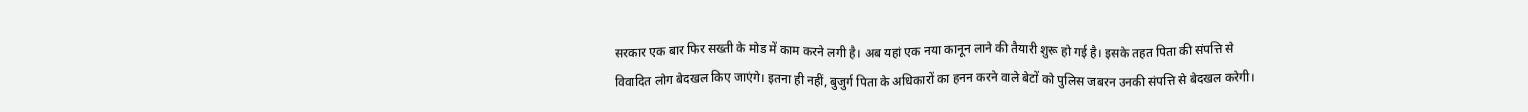सरकार एक बार फिर सख्ती के मोड में काम करने लगी है। अब यहां एक नया कानून लाने की तैयारी शुरू हो गई है। इसके तहत पिता की संपत्ति से विवादित लोग बेदखल किए जाएंगे। इतना ही नहीं, बुजुर्ग पिता के अधिकारों का हनन करने वाले बेटों को पुलिस जबरन उनकी संपत्ति से बेदखल करेगी।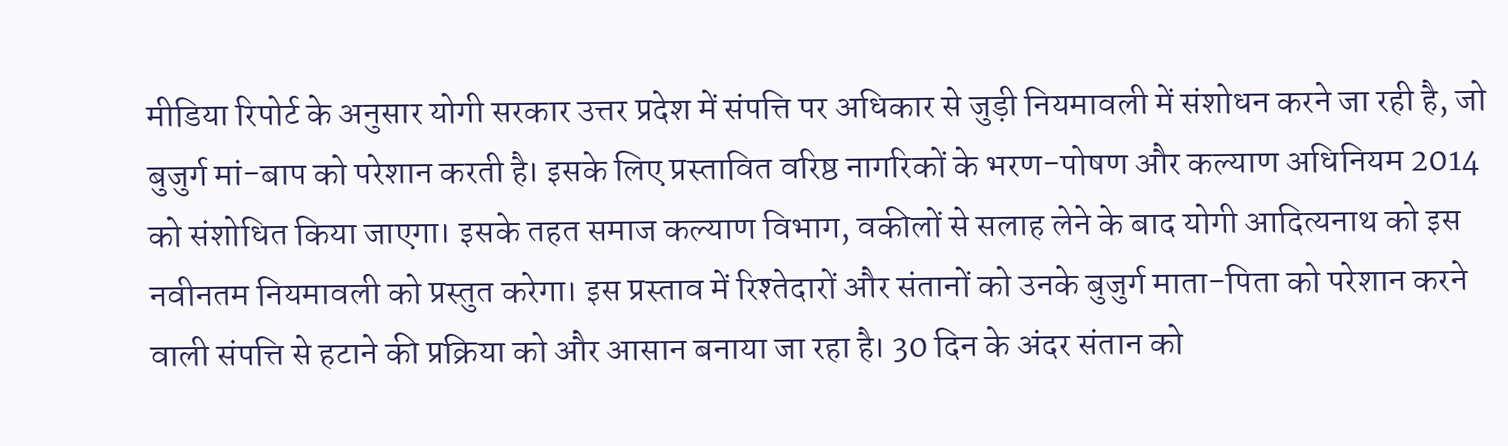मीडिया रिपोर्ट के अनुसार योगी सरकार उत्तर प्रदेश में संपत्ति पर अधिकार से जुड़ी नियमावली में संशोधन करने जा रही है, जो बुजुर्ग मां-बाप को परेशान करती है। इसके लिए प्रस्तावित वरिष्ठ नागरिकों के भरण-पोषण और कल्याण अधिनियम 2014 को संशोधित किया जाएगा। इसके तहत समाज कल्याण विभाग, वकीलों से सलाह लेने के बाद योगी आदित्यनाथ को इस नवीनतम नियमावली को प्रस्तुत करेगा। इस प्रस्ताव में रिश्तेदारों और संतानों को उनके बुजुर्ग माता-पिता को परेशान करने वाली संपत्ति से हटाने की प्रक्रिया को और आसान बनाया जा रहा है। 30 दिन के अंदर संतान को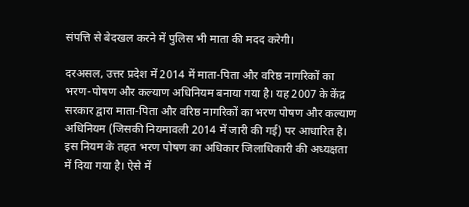संपत्ति से बेदखल करने में पुलिस भी माता की मदद करेगी।

दरअसल, उत्तर प्रदेश में 2014 में माता-पिता और वरिष्ठ नागरिकों का भरण-पोषण और कल्याण अधिनियम बनाया गया है। यह 2007 के केंद्र सरकार द्वारा माता-पिता और वरिष्ठ नागरिकों का भरण पोषण और कल्याण अधिनियम (जिसकी नियमावली 2014 में जारी की गई) पर आधारित है। इस नियम के तहत भरण पोषण का अधिकार जिलाधिकारी की अध्यक्षता में दिया गया है। ऐसे में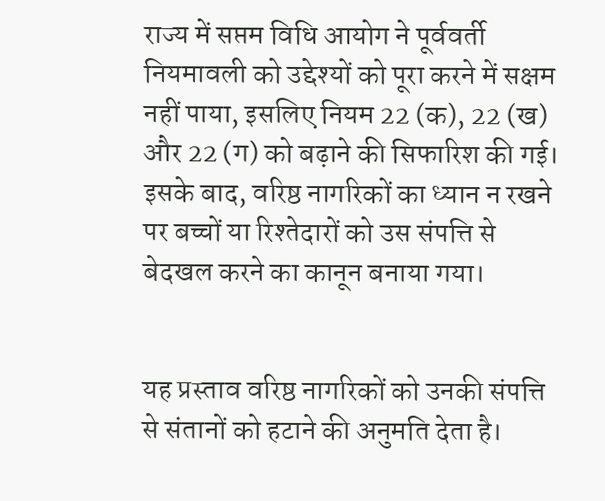राज्य में सप्तम विधि आयोग ने पूर्ववर्ती नियमावली को उद्देश्यों को पूरा करने में सक्षम नहीं पाया, इसलिए नियम 22 (क), 22 (ख) और 22 (ग) को बढ़ाने की सिफारिश की गई। इसके बाद, वरिष्ठ नागरिकों का ध्यान न रखने पर बच्चों या रिश्तेदारों को उस संपत्ति से बेदखल करने का कानून बनाया गया।


यह प्रस्ताव वरिष्ठ नागरिकों को उनकी संपत्ति से संतानों को हटाने की अनुमति देता है।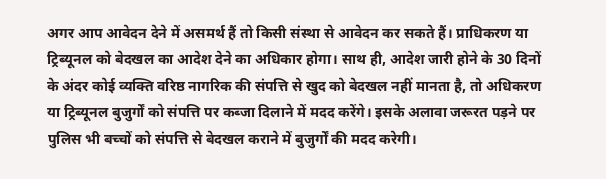अगर आप आवेदन देने में असमर्थ हैं तो किसी संस्था से आवेदन कर सकते हैं। प्राधिकरण या ट्रिब्यूनल को बेदखल का आदेश देने का अधिकार होगा। साथ ही, आदेश जारी होने के 30 दिनों के अंदर कोई व्यक्ति वरिष्ठ नागरिक की संपत्ति से खुद को बेदखल नहीं मानता है, तो अधिकरण या ट्रिब्यूनल बुजुर्गों को संपत्ति पर कब्जा दिलाने में मदद करेंगे। इसके अलावा जरूरत पड़ने पर पुलिस भी बच्चों को संपत्ति से बेदखल कराने में बुजुर्गों की मदद करेगी।